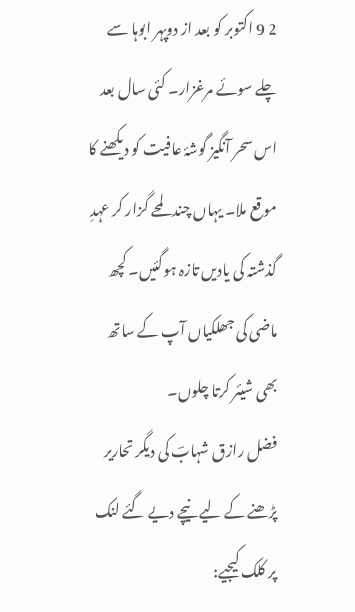2 9 اکتوبر کو بعد از دوپہر ابوہا سے چلے سوئے مرغزار۔ کئی سال بعد اس سحر آنگیز گوشۂ عافیت کو دیکھنے کا موقع ملا۔ یہاں چند لمحے گزار کر عہدِ گذشتہ کی یادیں تازہ ہوگئیں۔ کچھ ماضی کی جھلکیاں آپ کے ساتھ بھی شیئر کرتا چلوں۔
فضل رازق شہابؔ کی دیگر تحاریر پڑھنے کے لیے نیچے دیے گئے لنک پر کلک کیجیے: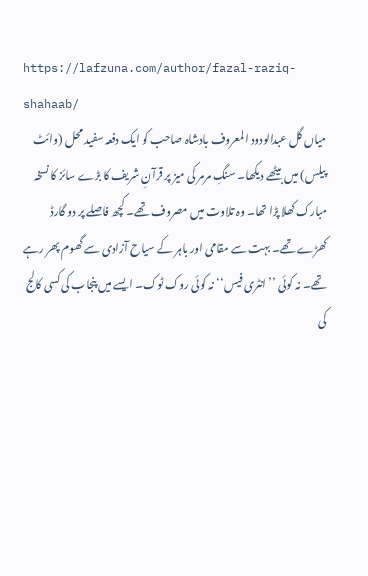https://lafzuna.com/author/fazal-raziq-shahaab/
میاں گل عبدالودود المعروف بادشاہ صاحب کو ایک دفعہ سفید محل (وائٹ پیلس) میں بیٹھے دیکھا۔ سنگِ مرمر کی میز پر قرآنِ شریف کا بڑے سائز کا نسخہ مبارک کھلا پڑا تھا۔ وہ تلاوت میں مصروف تھے۔ کچھ فاصلے پر دو گارڈ کھڑے تھے۔ بہت سے مقامی اور باہر کے سیاح آزادی سے گھوم پھر رہے تھے۔ نہ کوئی ’’انٹری فیس‘‘ نہ کوئی روک ٹوک۔ ایسے میں پنجاب کی کسی کالج کی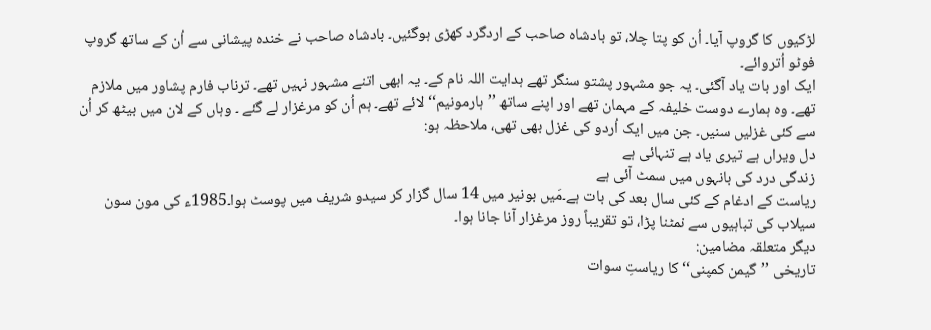لڑکیوں کا گروپ آیا۔ اُن کو پتا چلا، تو بادشاہ صاحب کے اردگرد کھڑی ہوگئیں۔ بادشاہ صاحب نے خندہ پیشانی سے اُن کے ساتھ گروپ فوٹو اُتروائے۔
ایک اور بات یاد آگئی۔ یہ جو مشہور پشتو سنگر تھے ہدایت اللہ نام کے۔ یہ ابھی اتنے مشہور نہیں تھے۔ ترناب فارم پشاور میں ملازم تھے۔ وہ ہمارے دوست خلیفہ کے مہمان تھے اور اپنے ساتھ ’’ہارمونیم‘‘ لائے تھے۔ ہم اُن کو مرغزار لے گئے ۔ وہاں کے لان میں بیٹھ کر اُن سے کئی غزلیں سنیں۔ جن میں ایک اُردو کی غزل بھی تھی، ملاحظہ ہو:
دل ویراں ہے تیری یاد ہے تنہائی ہے
زندگی درد کی بانہوں میں سمٹ آئی ہے
ریاست کے ادغام کے کئی سال بعد کی بات ہے۔مَیں بونیر میں 14 سال گزار کر سیدو شریف میں پوسٹ ہوا۔1985ء کی مون سون سیلاب کی تباہیوں سے نمٹنا پڑا، تو تقریباً روز مرغزار آنا جانا ہوا۔
دیگر متعلقہ مضامین:
تاریخی ’’گیمن کمپنی‘‘ کا ریاستِ سوات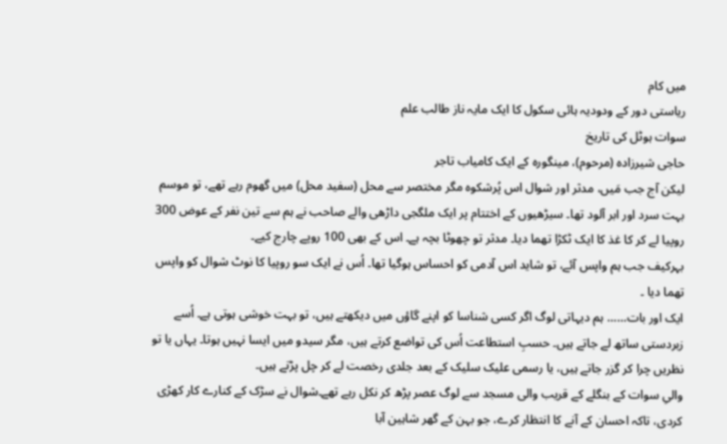میں کام
ریاستی دور کے ودودیہ ہائی سکول کا ایک مایہ ناز طالب علم
سوات ہوٹل کی تاریخ
حاجی شیرزادہ (مرحوم)، مینگورہ کے ایک کامیاب تاجر
لیکن آج جب مَیں، مدثر اور شوال اس پُرشکوہ مگر مختصر سے محل (سفید محل) میں گھوم رہے تھے، تو موسم بہت سرد اور ابر آلود تھا۔ سیڑھیوں کے اختتام پر ایک ملگجی داڑھی والے صاحب نے ہم سے تین نفر کے عوض 300 روپیا لے کر کا غذ کا ایک ٹکڑا تھما دیا۔ مدثر تو چھوٹا بچہ ہے۔ اس کے بھی 100 روپے چارج کیے۔
بہرکیف جب ہم واپس آئے، تو شاید اس آدمی کو احساس ہوگیا تھا۔ اُس نے ایک سو روپیا کا نوٹ شوال کو واپس تھما دیا ۔
ایک اور بات…… ہم دیہاتی لوگ اگر کسی شناسا کو اپنے گاؤں میں دیکھتے ہیں، تو بہت خوشی ہوتی ہے۔ اُسے زبردستی ساتھ لے جاتے ہیں۔ حسبِ استطاعت اُس کی تواضع کرتے ہیں، مگر سیدو میں ایسا نہیں ہوتا۔ یہاں یا تو نظریں چرا کر گزر جاتے ہیں، یا رسمی علیک سلیک کے بعد جلدی رخصت لے کر چل پڑتے ہیں۔
والیِ سوات کے بنگلے کے قریب والی مسجد سے لوگ عصر پڑھ کر نکل رہے تھے۔شوال نے سڑک کے کنارے کار کھڑی کردی، تاکہ احسان کے آنے کا انتظار کرے، جو بہن کے گھر شاہین آبا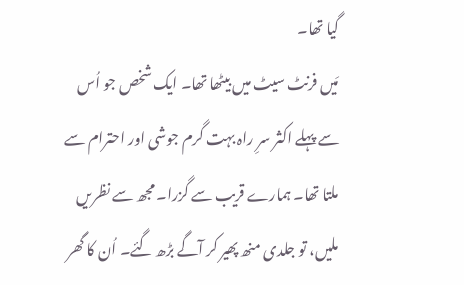گیا تھا۔
مَیں فرنٹ سیٹ میں بیٹھا تھا۔ ایک شخص جو اُس سے پہلے اکثر سرِ راہ بہت گرم جوشی اور احترام سے ملتا تھا۔ ہمارے قریب سے گزرا۔ مجھ سے نظریں ملیں، تو جلدی منھ پھیر کر آگے بڑھ گئے۔ اُن کا گھر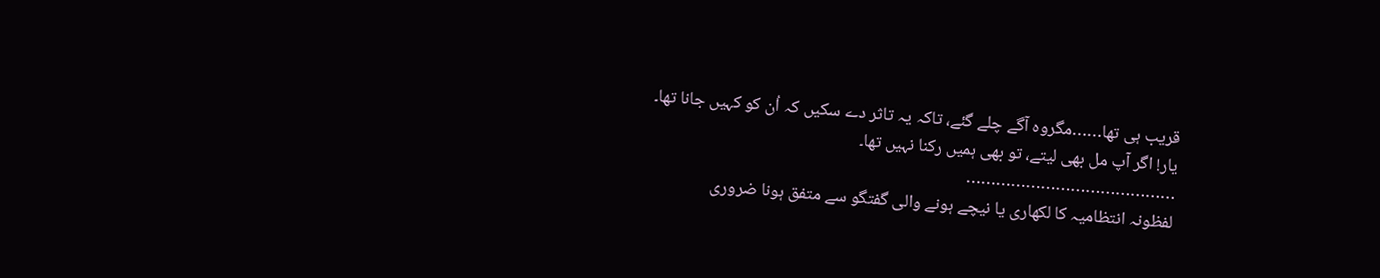قریب ہی تھا……مگروہ آگے چلے گئے، تاکہ یہ تاثر دے سکیں کہ اُن کو کہیں جانا تھا۔
یار! اگر آپ مل بھی لیتے، تو بھی ہمیں رکنا نہیں تھا۔
……………………………………
لفظونہ انتظامیہ کا لکھاری یا نیچے ہونے والی گفتگو سے متفق ہونا ضروری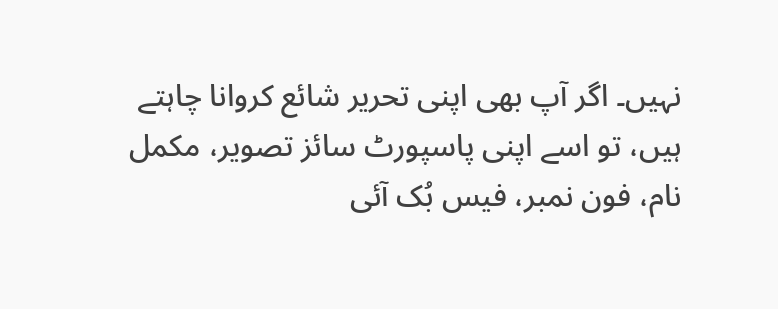نہیں۔ اگر آپ بھی اپنی تحریر شائع کروانا چاہتے ہیں، تو اسے اپنی پاسپورٹ سائز تصویر، مکمل نام، فون نمبر، فیس بُک آئی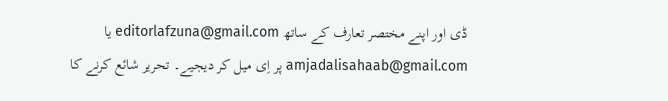ڈی اور اپنے مختصر تعارف کے ساتھ editorlafzuna@gmail.com یا amjadalisahaab@gmail.com پر اِی میل کر دیجیے۔ تحریر شائع کرنے کا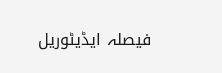فیصلہ ایڈیٹوریل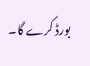بورڈ کرے گا۔